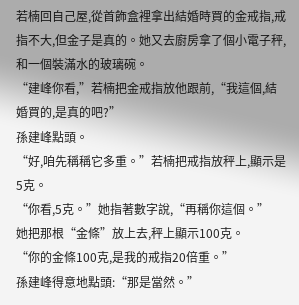若楠回自己屋,從首飾盒裡拿出結婚時買的金戒指,戒指不大,但金子是真的。她又去廚房拿了個小電子秤,和一個裝滿水的玻璃碗。
“建峰你看,”若楠把金戒指放他跟前,“我這個,結婚買的,是真的吧?”
孫建峰點頭。
“好,咱先稱稱它多重。”若楠把戒指放秤上,顯示是5克。
“你看,5克。”她指著數字說,“再稱你這個。”
她把那根“金條”放上去,秤上顯示100克。
“你的金條100克,是我的戒指20倍重。”
孫建峰得意地點頭:“那是當然。”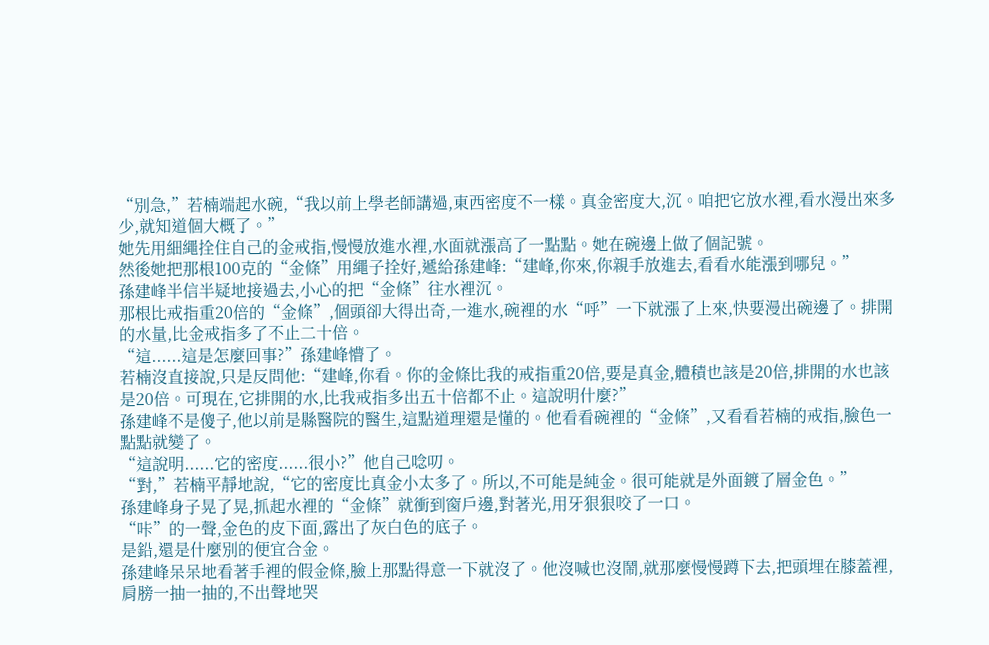“別急,”若楠端起水碗,“我以前上學老師講過,東西密度不一樣。真金密度大,沉。咱把它放水裡,看水漫出來多少,就知道個大概了。”
她先用細繩拴住自己的金戒指,慢慢放進水裡,水面就漲高了一點點。她在碗邊上做了個記號。
然後她把那根100克的“金條”用繩子拴好,遞給孫建峰:“建峰,你來,你親手放進去,看看水能漲到哪兒。”
孫建峰半信半疑地接過去,小心的把“金條”往水裡沉。
那根比戒指重20倍的“金條”,個頭卻大得出奇,一進水,碗裡的水“呼”一下就漲了上來,快要漫出碗邊了。排開的水量,比金戒指多了不止二十倍。
“這......這是怎麼回事?”孫建峰懵了。
若楠沒直接說,只是反問他:“建峰,你看。你的金條比我的戒指重20倍,要是真金,體積也該是20倍,排開的水也該是20倍。可現在,它排開的水,比我戒指多出五十倍都不止。這說明什麼?”
孫建峰不是傻子,他以前是縣醫院的醫生,這點道理還是懂的。他看看碗裡的“金條”,又看看若楠的戒指,臉色一點點就變了。
“這說明......它的密度......很小?”他自己唸叨。
“對,”若楠平靜地說,“它的密度比真金小太多了。所以,不可能是純金。很可能就是外面鍍了層金色。”
孫建峰身子晃了晃,抓起水裡的“金條”就衝到窗戶邊,對著光,用牙狠狠咬了一口。
“咔”的一聲,金色的皮下面,露出了灰白色的底子。
是鉛,還是什麼別的便宜合金。
孫建峰呆呆地看著手裡的假金條,臉上那點得意一下就沒了。他沒喊也沒鬧,就那麼慢慢蹲下去,把頭埋在膝蓋裡,肩膀一抽一抽的,不出聲地哭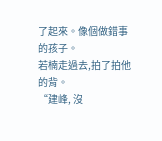了起來。像個做錯事的孩子。
若楠走過去,拍了拍他的背。
“建峰, 沒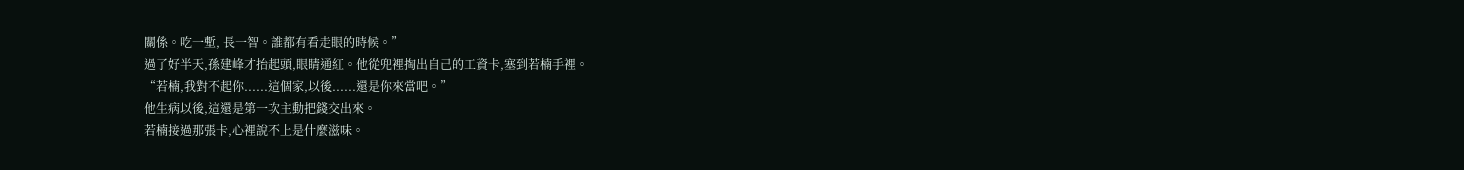關係。吃一塹, 長一智。誰都有看走眼的時候。”
過了好半天,孫建峰才抬起頭,眼睛通紅。他從兜裡掏出自己的工資卡,塞到若楠手裡。
“若楠,我對不起你......這個家,以後......還是你來當吧。”
他生病以後,這還是第一次主動把錢交出來。
若楠接過那張卡,心裡說不上是什麼滋味。